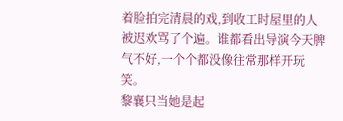着脸拍完清晨的戏,到收工时屋里的人被迟欢骂了个遍。谁都看出导演今天脾气不好,一个个都没像往常那样开玩笑。
黎襄只当她是起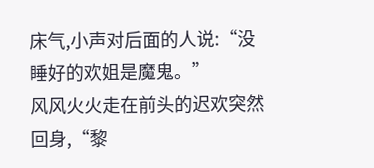床气,小声对后面的人说:“没睡好的欢姐是魔鬼。”
风风火火走在前头的迟欢突然回身,“黎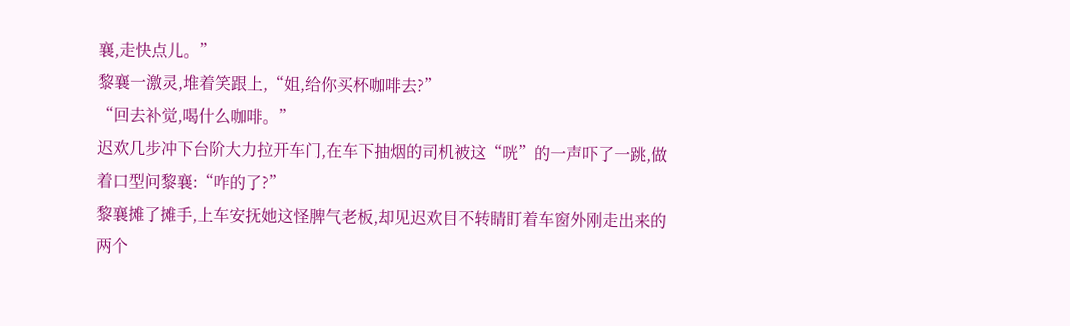襄,走快点儿。”
黎襄一激灵,堆着笑跟上,“姐,给你买杯咖啡去?”
“回去补觉,喝什么咖啡。”
迟欢几步冲下台阶大力拉开车门,在车下抽烟的司机被这“咣”的一声吓了一跳,做着口型问黎襄:“咋的了?”
黎襄摊了摊手,上车安抚她这怪脾气老板,却见迟欢目不转睛盯着车窗外刚走出来的两个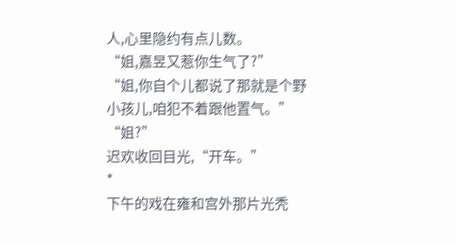人,心里隐约有点儿数。
“姐,嘉昱又惹你生气了?”
“姐,你自个儿都说了那就是个野小孩儿,咱犯不着跟他置气。”
“姐?”
迟欢收回目光,“开车。”
*
下午的戏在雍和宫外那片光秃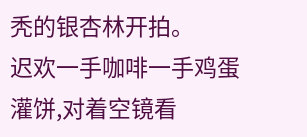秃的银杏林开拍。
迟欢一手咖啡一手鸡蛋灌饼,对着空镜看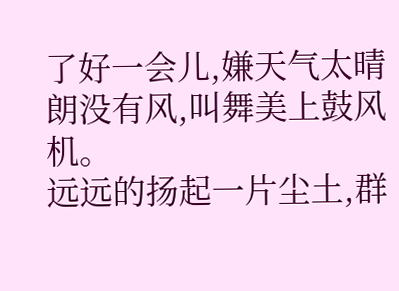了好一会儿,嫌天气太晴朗没有风,叫舞美上鼓风机。
远远的扬起一片尘土,群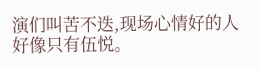演们叫苦不迭,现场心情好的人好像只有伍悦。